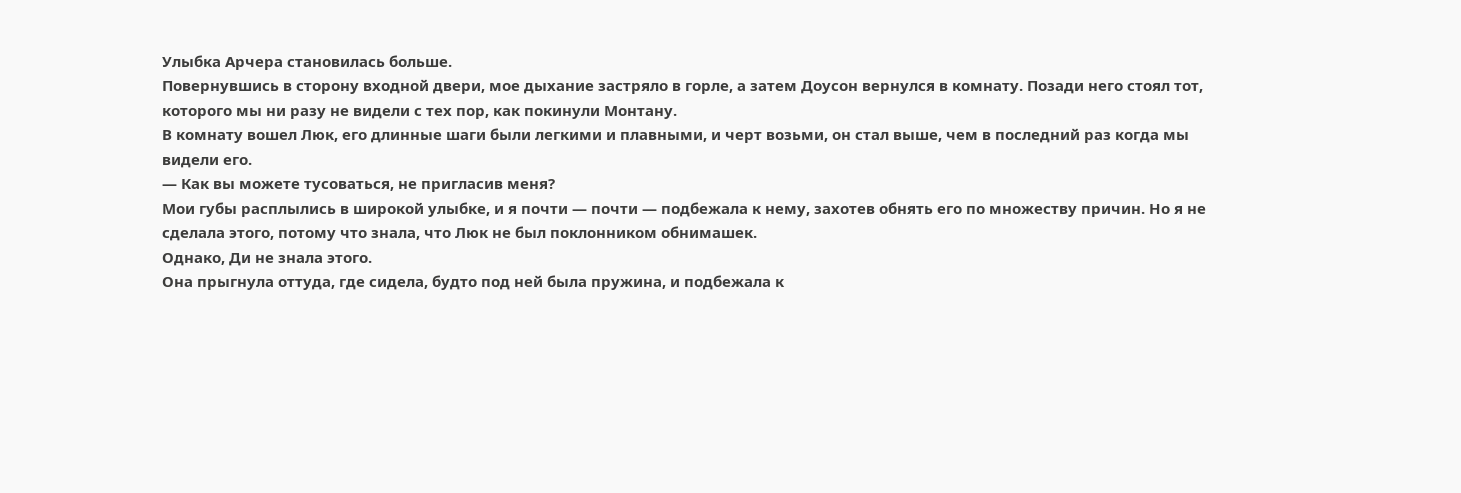Улыбка Арчера становилась больше.
Повернувшись в сторону входной двери, мое дыхание застряло в горле, а затем Доусон вернулся в комнату. Позади него стоял тот, которого мы ни разу не видели с тех пор, как покинули Монтану.
В комнату вошел Люк, его длинные шаги были легкими и плавными, и черт возьми, он стал выше, чем в последний раз когда мы видели его.
— Как вы можете тусоваться, не пригласив меня?
Мои губы расплылись в широкой улыбке, и я почти — почти — подбежала к нему, захотев обнять его по множеству причин. Но я не сделала этого, потому что знала, что Люк не был поклонником обнимашек.
Однако, Ди не знала этого.
Она прыгнула оттуда, где сидела, будто под ней была пружина, и подбежала к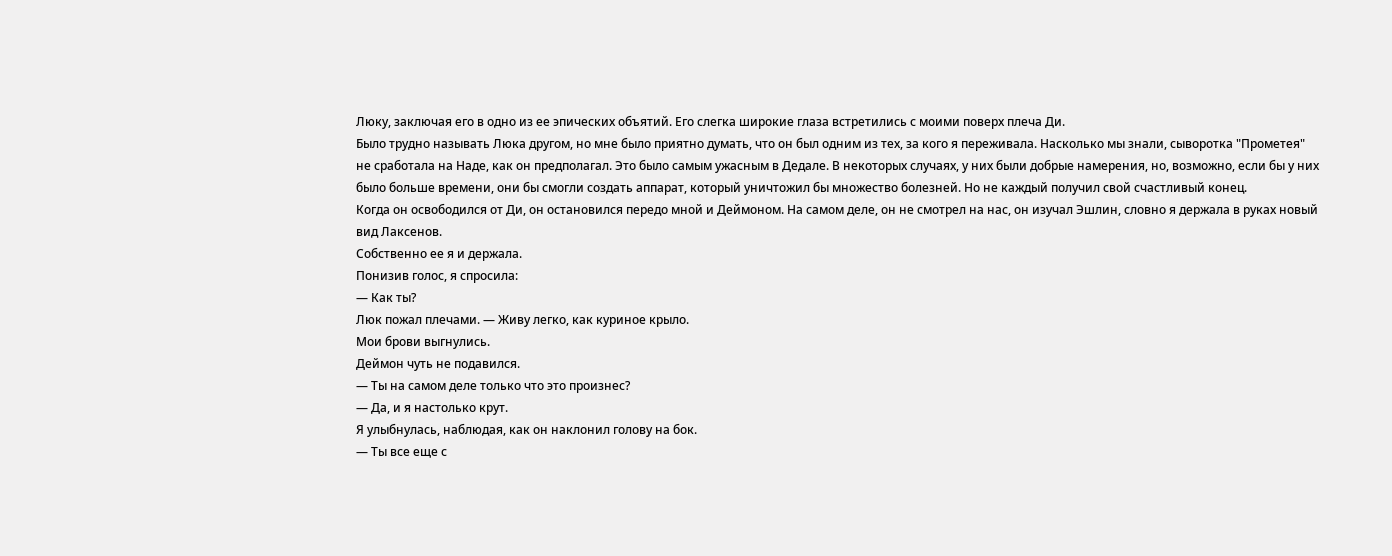Люку, заключая его в одно из ее эпических объятий. Его слегка широкие глаза встретились с моими поверх плеча Ди.
Было трудно называть Люка другом, но мне было приятно думать, что он был одним из тех, за кого я переживала. Насколько мы знали, сыворотка "Прометея" не сработала на Наде, как он предполагал. Это было самым ужасным в Дедале. В некоторых случаях, у них были добрые намерения, но, возможно, если бы у них было больше времени, они бы смогли создать аппарат, который уничтожил бы множество болезней. Но не каждый получил свой счастливый конец.
Когда он освободился от Ди, он остановился передо мной и Деймоном. На самом деле, он не смотрел на нас, он изучал Эшлин, словно я держала в руках новый вид Лаксенов.
Собственно ее я и держала.
Понизив голос, я спросила:
— Как ты?
Люк пожал плечами. — Живу легко, как куриное крыло.
Мои брови выгнулись.
Деймон чуть не подавился.
— Ты на самом деле только что это произнес?
— Да, и я настолько крут.
Я улыбнулась, наблюдая, как он наклонил голову на бок.
— Ты все еще с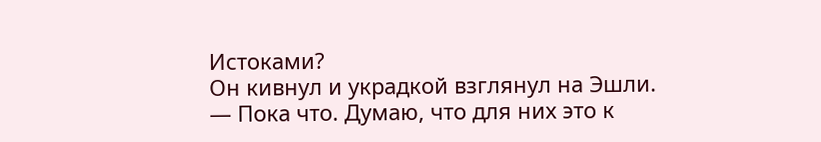Истоками?
Он кивнул и украдкой взглянул на Эшли.
— Пока что. Думаю, что для них это к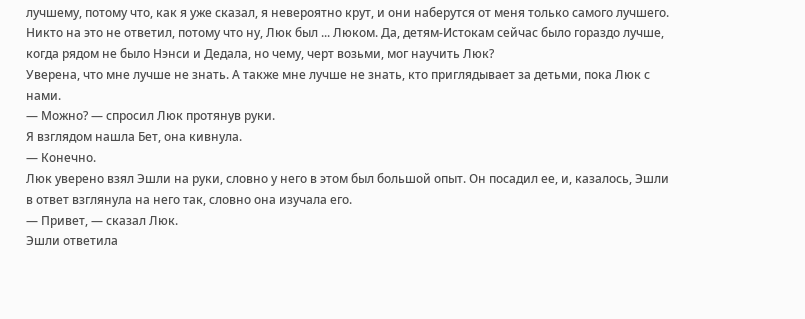лучшему, потому что, как я уже сказал, я невероятно крут, и они наберутся от меня только самого лучшего.
Никто на это не ответил, потому что ну, Люк был ... Люком. Да, детям-Истокам сейчас было гораздо лучше, когда рядом не было Нэнси и Дедала, но чему, черт возьми, мог научить Люк?
Уверена, что мне лучше не знать. А также мне лучше не знать, кто приглядывает за детьми, пока Люк с нами.
— Можно? — спросил Люк протянув руки.
Я взглядом нашла Бет, она кивнула.
— Конечно.
Люк уверено взял Эшли на руки, словно у него в этом был большой опыт. Он посадил ее, и, казалось, Эшли в ответ взглянула на него так, словно она изучала его.
— Привет, — сказал Люк.
Эшли ответила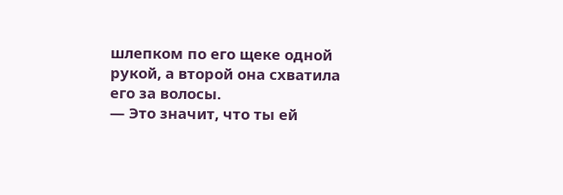шлепком по его щеке одной рукой, а второй она схватила его за волосы.
— Это значит, что ты ей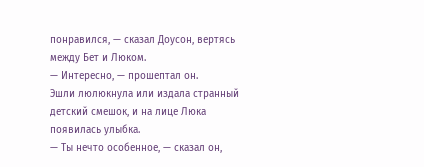понравился, — сказал Доусон, вертясь между Бет и Люком.
— Интересно, — прошептал он.
Эшли люлюкнула или издала странный детский смешок, и на лице Люка появилась улыбка.
— Ты нечто особенное, — сказал он,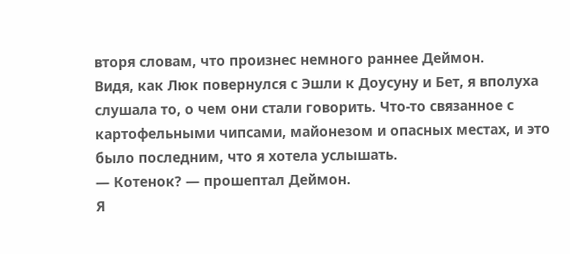вторя словам, что произнес немного раннее Деймон.
Видя, как Люк повернулся с Эшли к Доусуну и Бет, я вполуха слушала то, о чем они стали говорить. Что-то связанное с картофельными чипсами, майонезом и опасных местах, и это было последним, что я хотела услышать.
— Котенок? — прошептал Деймон.
Я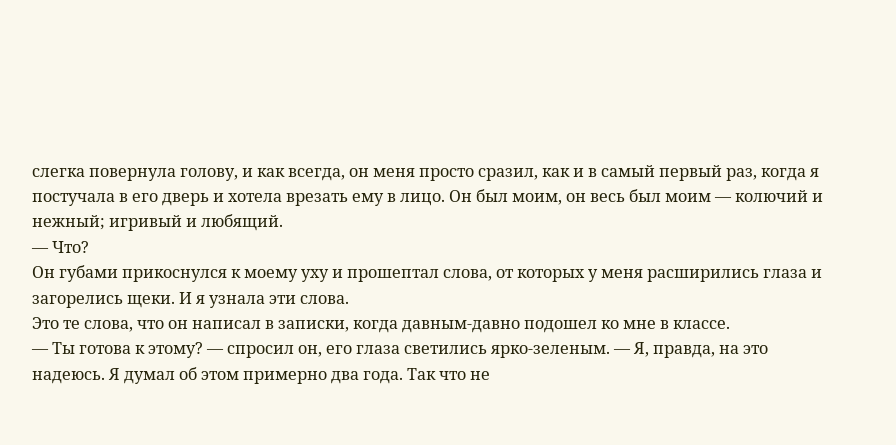слегка повернула голову, и как всегда, он меня просто сразил, как и в самый первый раз, когда я постучала в его дверь и хотела врезать ему в лицо. Он был моим, он весь был моим — колючий и нежный; игривый и любящий.
— Что?
Он губами прикоснулся к моему уху и прошептал слова, от которых у меня расширились глаза и загорелись щеки. И я узнала эти слова.
Это те слова, что он написал в записки, когда давным-давно подошел ко мне в классе.
— Ты готова к этому? — спросил он, его глаза светились ярко-зеленым. — Я, правда, на это надеюсь. Я думал об этом примерно два года. Так что не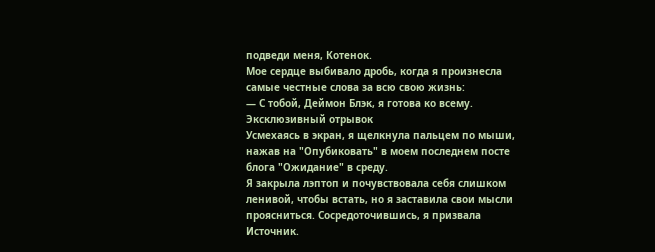подведи меня, Котенок.
Мое сердце выбивало дробь, когда я произнесла самые честные слова за всю свою жизнь:
— С тобой, Деймон Блэк, я готова ко всему.
Эксклюзивный отрывок
Усмехаясь в экран, я щелкнула пальцем по мыши, нажав на "Опубиковать" в моем последнем посте блога "Ожидание" в среду.
Я закрыла лэптоп и почувствовала себя слишком ленивой, чтобы встать, но я заставила свои мысли проясниться. Сосредоточившись, я призвала Источник.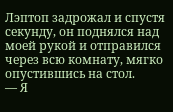Лэптоп задрожал и спустя секунду, он поднялся над моей рукой и отправился через всю комнату, мягко опустившись на стол.
— Я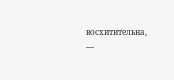восхитительна, —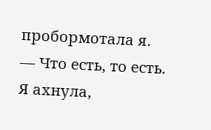пробормотала я.
— Что есть, то есть.
Я ахнула,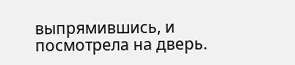выпрямившись, и посмотрела на дверь.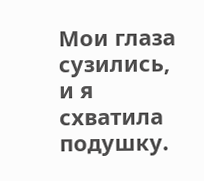Мои глаза сузились, и я схватила подушку.